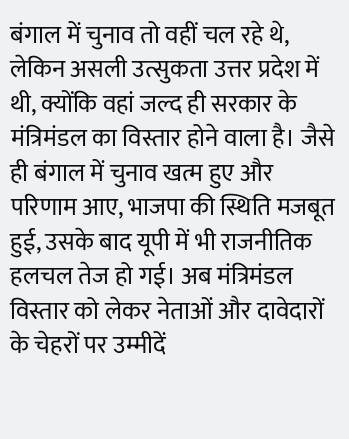बंगाल में चुनाव तो वहीं चल रहे थे, लेकिन असली उत्सुकता उत्तर प्रदेश में थी, क्योंकि वहां जल्द ही सरकार के मंत्रिमंडल का विस्तार होने वाला है। जैसे ही बंगाल में चुनाव खत्म हुए और परिणाम आए, भाजपा की स्थिति मजबूत हुई, उसके बाद यूपी में भी राजनीतिक हलचल तेज हो गई। अब मंत्रिमंडल विस्तार को लेकर नेताओं और दावेदारों के चेहरों पर उम्मीदें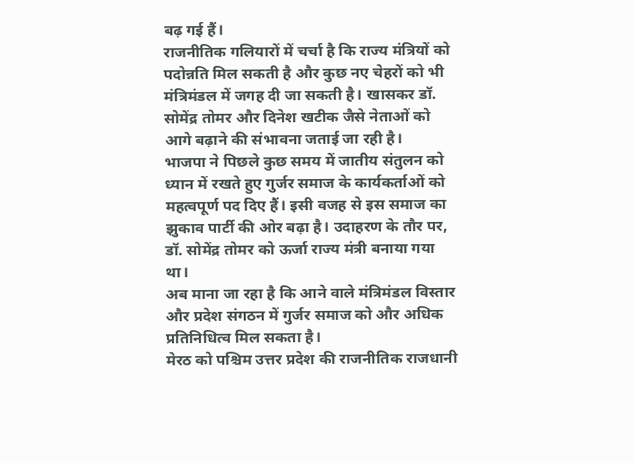बढ़ गई हैं।
राजनीतिक गलियारों में चर्चा है कि राज्य मंत्रियों को पदोन्नति मिल सकती है और कुछ नए चेहरों को भी मंत्रिमंडल में जगह दी जा सकती है। खासकर डॉ. सोमेंद्र तोमर और दिनेश खटीक जैसे नेताओं को आगे बढ़ाने की संभावना जताई जा रही है।
भाजपा ने पिछले कुछ समय में जातीय संतुलन को ध्यान में रखते हुए गुर्जर समाज के कार्यकर्ताओं को महत्वपूर्ण पद दिए हैं। इसी वजह से इस समाज का झुकाव पार्टी की ओर बढ़ा है। उदाहरण के तौर पर, डॉ. सोमेंद्र तोमर को ऊर्जा राज्य मंत्री बनाया गया था।
अब माना जा रहा है कि आने वाले मंत्रिमंडल विस्तार और प्रदेश संगठन में गुर्जर समाज को और अधिक प्रतिनिधित्व मिल सकता है।
मेरठ को पश्चिम उत्तर प्रदेश की राजनीतिक राजधानी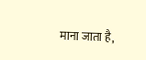माना जाता है,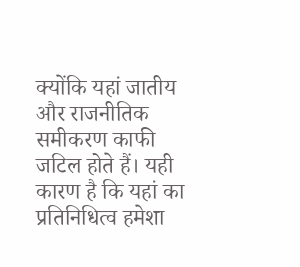क्योंकि यहां जातीय और राजनीतिक समीकरण काफी जटिल होते हैं। यही कारण है कि यहां का प्रतिनिधित्व हमेशा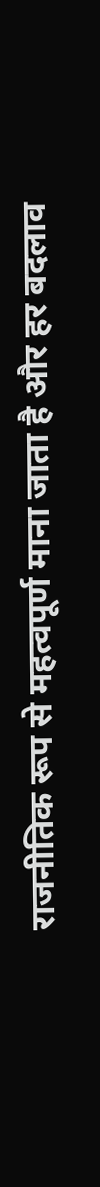राजनीतिक रूप से महत्वपूर्ण माना जाता है और हर बदलाव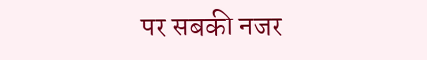पर सबकी नजर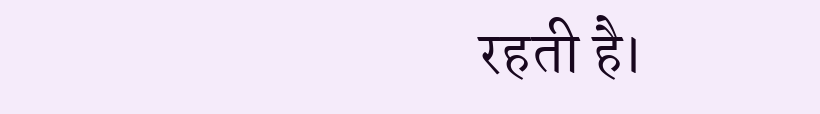रहती है।